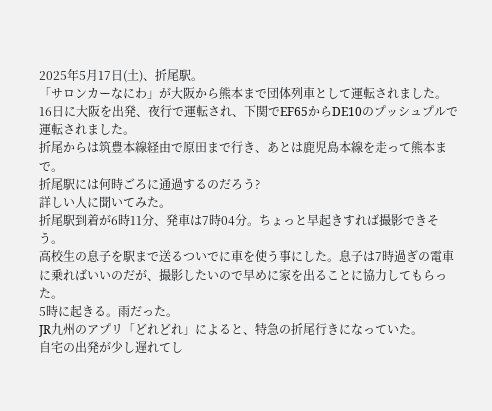2025年5月17日(土)、折尾駅。
「サロンカーなにわ」が大阪から熊本まで団体列車として運転されました。16日に大阪を出発、夜行で運転され、下関でEF65からDE10のプッシュプルで運転されました。
折尾からは筑豊本線経由で原田まで行き、あとは鹿児島本線を走って熊本まで。
折尾駅には何時ごろに通過するのだろう?
詳しい人に聞いてみた。
折尾駅到着が6時11分、発車は7時04分。ちょっと早起きすれば撮影できそう。
高校生の息子を駅まで送るついでに車を使う事にした。息子は7時過ぎの電車に乗ればいいのだが、撮影したいので早めに家を出ることに協力してもらった。
5時に起きる。雨だった。
JR九州のアプリ「どれどれ」によると、特急の折尾行きになっていた。
自宅の出発が少し遅れてし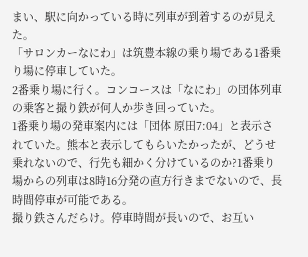まい、駅に向かっている時に列車が到着するのが見えた。
「サロンカーなにわ」は筑豊本線の乗り場である1番乗り場に停車していた。
2番乗り場に行く。コンコースは「なにわ」の団体列車の乗客と撮り鉄が何人か歩き回っていた。
1番乗り場の発車案内には「団体 原田7:04」と表示されていた。熊本と表示してもらいたかったが、どうせ乗れないので、行先も細かく分けているのか?1番乗り場からの列車は8時16分発の直方行きまでないので、長時間停車が可能である。
撮り鉄さんだらけ。停車時間が長いので、お互い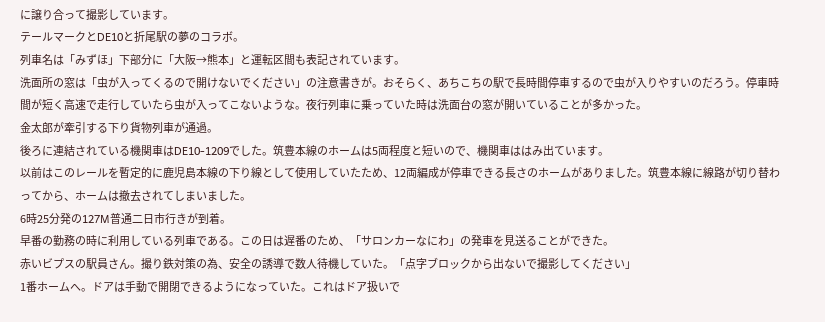に譲り合って撮影しています。
テールマークとDE10と折尾駅の夢のコラボ。
列車名は「みずほ」下部分に「大阪→熊本」と運転区間も表記されています。
洗面所の窓は「虫が入ってくるので開けないでください」の注意書きが。おそらく、あちこちの駅で長時間停車するので虫が入りやすいのだろう。停車時間が短く高速で走行していたら虫が入ってこないような。夜行列車に乗っていた時は洗面台の窓が開いていることが多かった。
金太郎が牽引する下り貨物列車が通過。
後ろに連結されている機関車はDE10-1209でした。筑豊本線のホームは5両程度と短いので、機関車ははみ出ています。
以前はこのレールを暫定的に鹿児島本線の下り線として使用していたため、12両編成が停車できる長さのホームがありました。筑豊本線に線路が切り替わってから、ホームは撤去されてしまいました。
6時25分発の127M普通二日市行きが到着。
早番の勤務の時に利用している列車である。この日は遅番のため、「サロンカーなにわ」の発車を見送ることができた。
赤いビプスの駅員さん。撮り鉄対策の為、安全の誘導で数人待機していた。「点字ブロックから出ないで撮影してください」
1番ホームへ。ドアは手動で開閉できるようになっていた。これはドア扱いで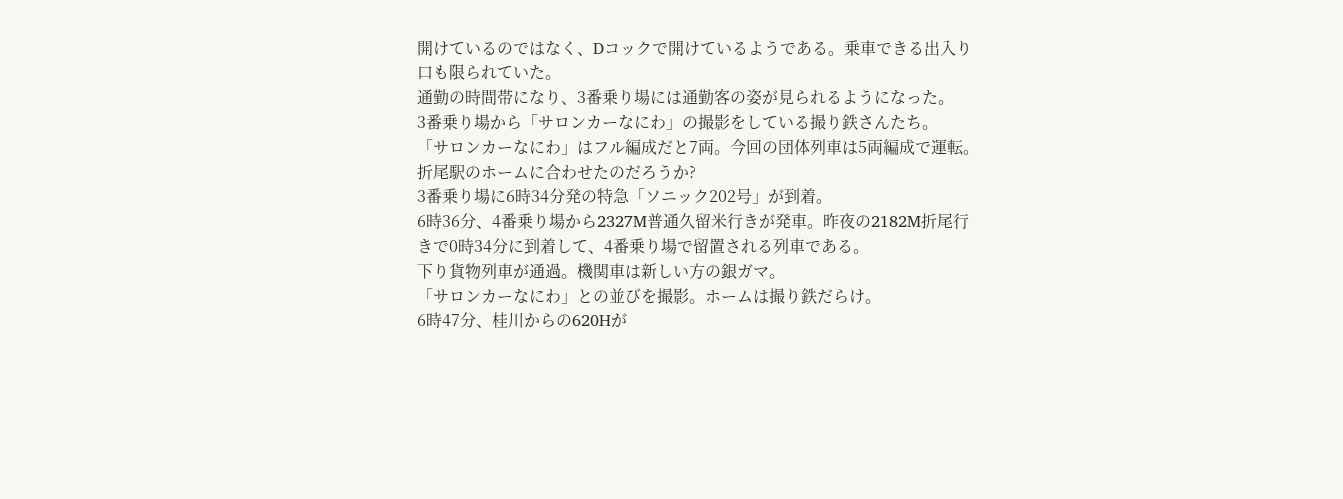開けているのではなく、Dコックで開けているようである。乗車できる出入り口も限られていた。
通勤の時間帯になり、3番乗り場には通勤客の姿が見られるようになった。
3番乗り場から「サロンカーなにわ」の撮影をしている撮り鉄さんたち。
「サロンカーなにわ」はフル編成だと7両。今回の団体列車は5両編成で運転。折尾駅のホームに合わせたのだろうか?
3番乗り場に6時34分発の特急「ソニック202号」が到着。
6時36分、4番乗り場から2327M普通久留米行きが発車。昨夜の2182M折尾行きで0時34分に到着して、4番乗り場で留置される列車である。
下り貨物列車が通過。機関車は新しい方の銀ガマ。
「サロンカーなにわ」との並びを撮影。ホームは撮り鉄だらけ。
6時47分、桂川からの620Hが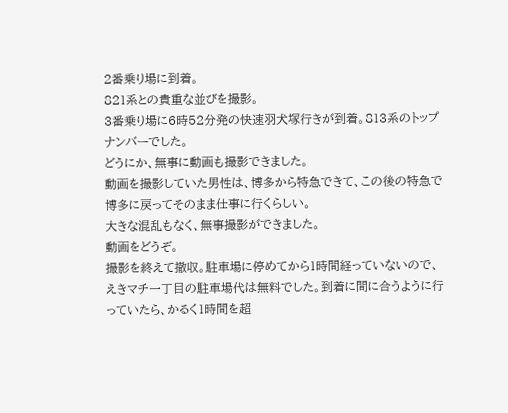2番乗り場に到着。
821系との貴重な並びを撮影。
3番乗り場に6時52分発の快速羽犬塚行きが到着。813系のトップナンバーでした。
どうにか、無事に動画も撮影できました。
動画を撮影していた男性は、博多から特急できて、この後の特急で博多に戻ってそのまま仕事に行くらしい。
大きな混乱もなく、無事撮影ができました。
動画をどうぞ。
撮影を終えて撤収。駐車場に停めてから1時間経っていないので、えきマチ一丁目の駐車場代は無料でした。到着に間に合うように行っていたら、かるく1時間を超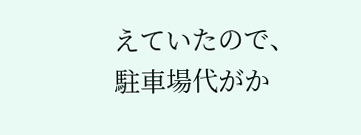えていたので、駐車場代がか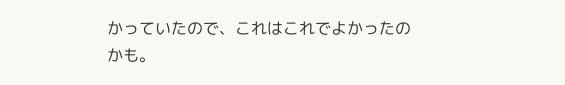かっていたので、これはこれでよかったのかも。